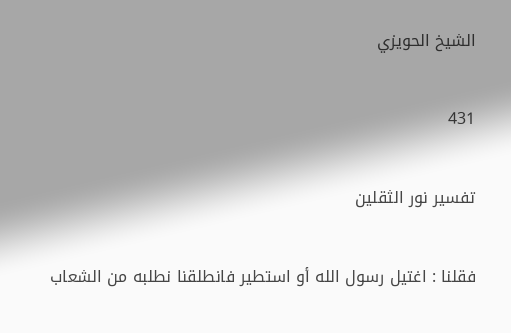الشيخ الحويزي

431

تفسير نور الثقلين

فقلنا : اغتيل رسول الله أو استطير فانطلقنا نطلبه من الشعاب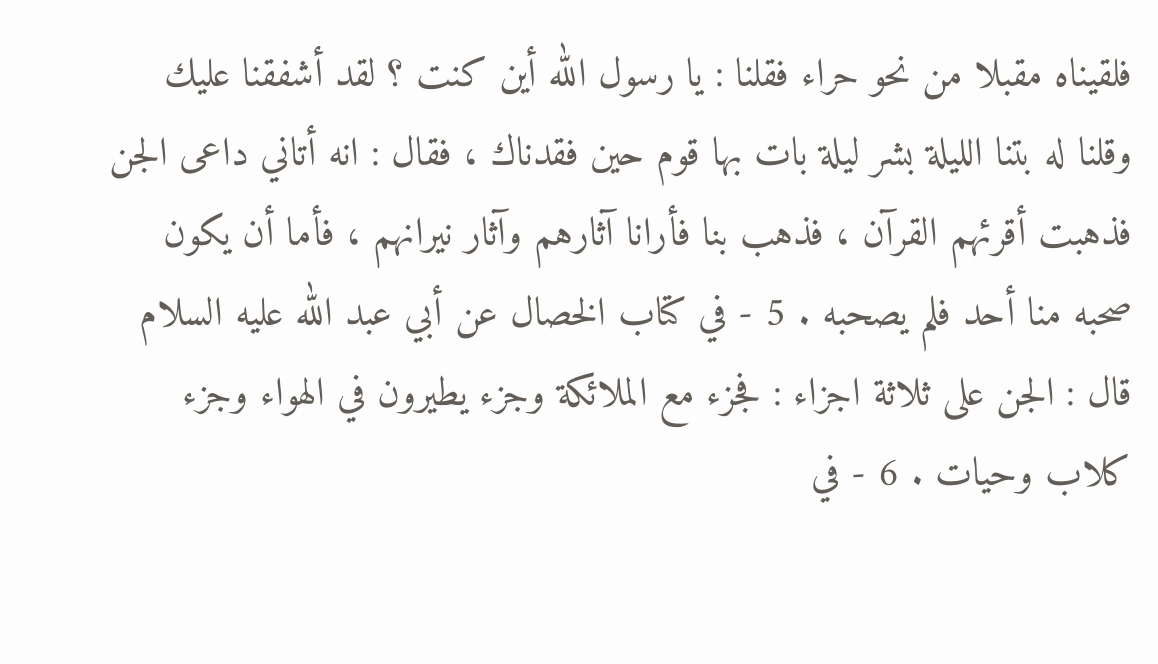فلقيناه مقبلا من نحو حراء فقلنا : يا رسول الله أين كنت ؟ لقد أشفقنا عليك وقلنا له بتنا الليلة بشر ليلة بات بها قوم حين فقدناك ، فقال : انه أتاني داعى الجن فذهبت أقرئهم القرآن ، فذهب بنا فأرانا آثارهم وآثار نيرانهم ، فأما أن يكون صحبه منا أحد فلم يصحبه . 5 - في كتاب الخصال عن أبي عبد الله عليه السلام قال : الجن على ثلاثة اجزاء : فجزء مع الملائكة وجزء يطيرون في الهواء وجزء كلاب وحيات . 6 - في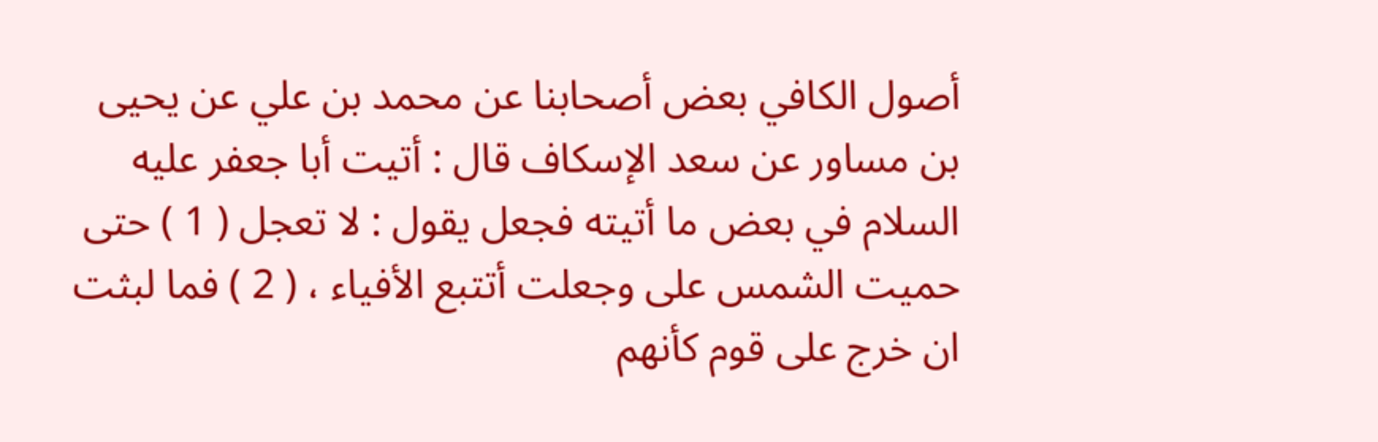أصول الكافي بعض أصحابنا عن محمد بن علي عن يحيى بن مساور عن سعد الإسكاف قال : أتيت أبا جعفر عليه السلام في بعض ما أتيته فجعل يقول : لا تعجل ( 1 ) حتى حميت الشمس على وجعلت أتتبع الأفياء ، ( 2 ) فما لبثت ان خرج على قوم كأنهم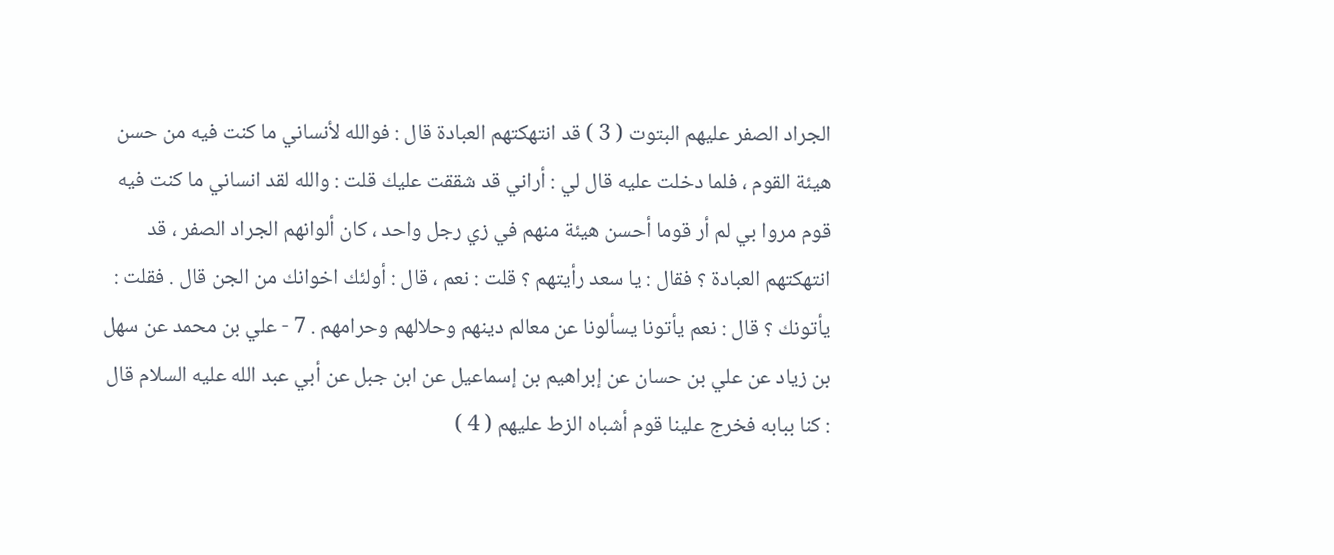الجراد الصفر عليهم البتوت ( 3 ) قد انتهكتهم العبادة قال : فوالله لأنساني ما كنت فيه من حسن هيئة القوم ، فلما دخلت عليه قال لي : أراني قد شققت عليك قلت : والله لقد انساني ما كنت فيه قوم مروا بي لم أر قوما أحسن هيئة منهم في زي رجل واحد ، كان ألوانهم الجراد الصفر ، قد انتهكتهم العبادة ؟ فقال : يا سعد رأيتهم ؟ قلت : نعم ، قال : أولئك اخوانك من الجن قال . فقلت : يأتونك ؟ قال : نعم يأتونا يسألونا عن معالم دينهم وحلالهم وحرامهم . 7 - علي بن محمد عن سهل بن زياد عن علي بن حسان عن إبراهيم بن إسماعيل عن ابن جبل عن أبي عبد الله عليه السلام قال : كنا ببابه فخرج علينا قوم أشباه الزط عليهم ( 4 )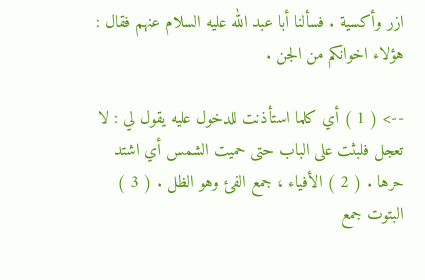ازر وأكسية . فسألنا أبا عبد الله عليه السلام عنهم فقال : هؤلاء اخوانكم من الجن .

--> ( 1 ) أي كلما استأذنت للدخول عليه يقول لي : لا تعجل فلبثت على الباب حتى حميت الشمس أي اشتد حرها . ( 2 ) الأفياء ، جمع الفئ وهو الظل . ( 3 ) البتوت جمع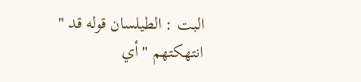البت : الطيلسان قوله قد " انتهكتهم " أي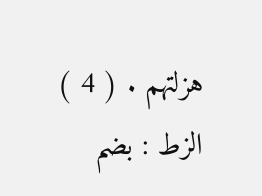هزلتهم . ( 4 ) الزط : بضم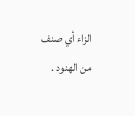الزاء أي صنف من الهنود .